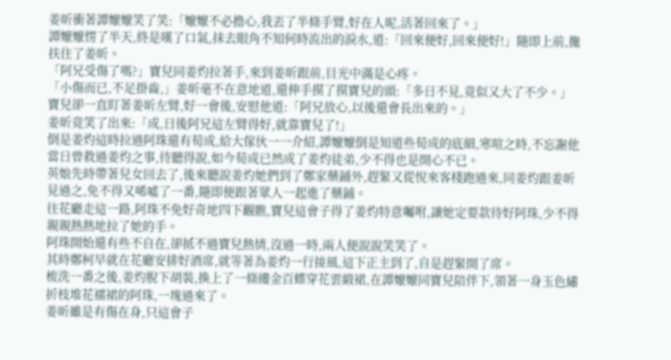姜昕衝著譚嬤嬤笑了笑:「嬤嬤不必擔心,我丟了半條手臂,好在人呢,活著回來了。」
譚嬤嬤愣了半天,終是嘆了口氣,抹去眼角不知何時流出的淚水,道:「回來便好,回來便好!」隨即上前,攙扶住了姜昕。
「阿兄受傷了嗎?」寶兒同姜灼拉著手,來到姜昕跟前,目光中滿是心疼。
「小傷而已,不足掛齒,」姜昕毫不在意地道,還伸手摸了摸寶兒的頭:「多日不見,竟似又大了不少。」
寶兒卻一直盯著姜昕左臂,好一會後,安慰他道:「阿兄放心,以後還會長出來的。」
姜昕竟笑了出來:「成,日後阿兄這左臂得好,就靠寶兒了!」
倒是姜灼這時拉過阿珠還有荀成,給大傢伙一一介紹,譚嬤嬤倒是知道些荀成的底細,寒喧之時,不忘謝他當日曾救過姜灼之事,待聽得說,如今荀成已然成了姜灼徒弟,少不得也是開心不已。
英娘先時帶著兒女回去了,後來聽說姜灼她們到了鄭家藥鋪外,趕緊又從悅來客棧跑過來,同姜灼跟姜昕見過之,免不得又唏噓了一番,隨即便跟著眾人一起進了藥鋪。
往花廳走這一路,阿珠不免好奇地四下觀瞧,寶兒這會子得了姜灼特意囑咐,讓她定要款待好阿珠,少不得親親熱熱地拉了她的手。
阿珠開始還有些不自在,卻抵不過寶兒熱情,沒過一時,兩人便說說笑笑了。
其時鄭柯早就在花廳安排好酒席,就等著為姜灼一行接風,這下正主到了,自是趕緊開了席。
梳洗一番之後,姜灼脫下胡裝,換上了一條縷金百蝶穿花雲緞裙,在譚嬤嬤同寶兒陪伴下,領著一身玉色繡折枝堆花襦裙的阿珠,一塊過來了。
姜昕雖是有傷在身,只這會子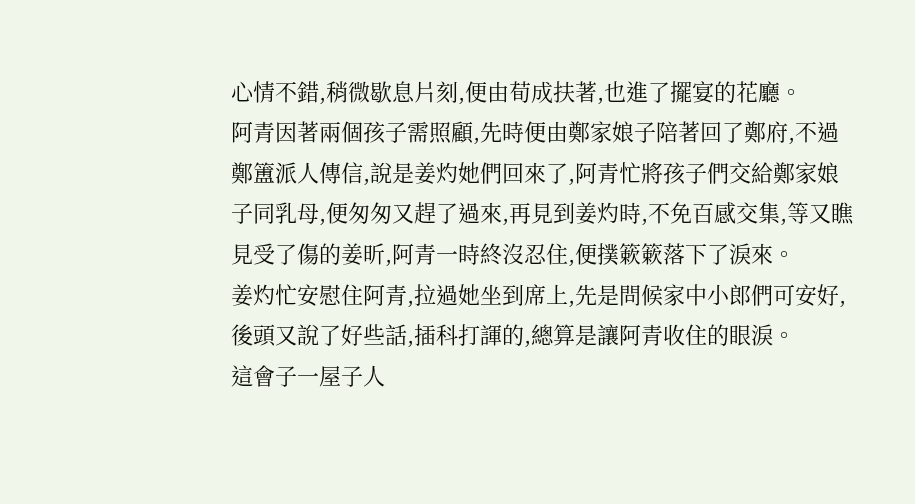心情不錯,稍微歇息片刻,便由荀成扶著,也進了擺宴的花廳。
阿青因著兩個孩子需照顧,先時便由鄭家娘子陪著回了鄭府,不過鄭簠派人傳信,說是姜灼她們回來了,阿青忙將孩子們交給鄭家娘子同乳母,便匆匆又趕了過來,再見到姜灼時,不免百感交集,等又瞧見受了傷的姜昕,阿青一時終沒忍住,便撲簌簌落下了淚來。
姜灼忙安慰住阿青,拉過她坐到席上,先是問候家中小郎們可安好,後頭又說了好些話,插科打諢的,總算是讓阿青收住的眼淚。
這會子一屋子人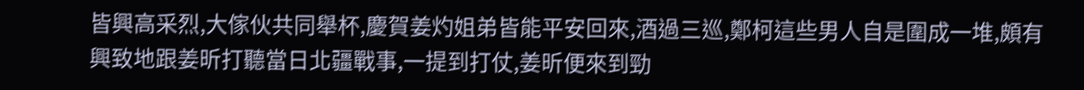皆興高采烈,大傢伙共同舉杯,慶賀姜灼姐弟皆能平安回來,酒過三巡,鄭柯這些男人自是圍成一堆,頗有興致地跟姜昕打聽當日北疆戰事,一提到打仗,姜昕便來到勁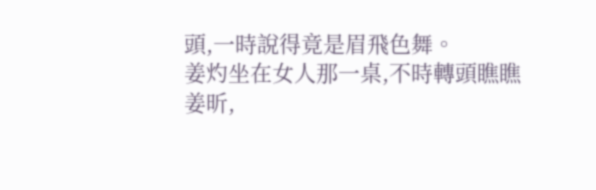頭,一時說得竟是眉飛色舞。
姜灼坐在女人那一桌,不時轉頭瞧瞧姜昕,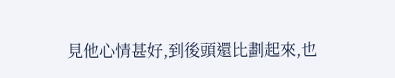見他心情甚好,到後頭還比劃起來,也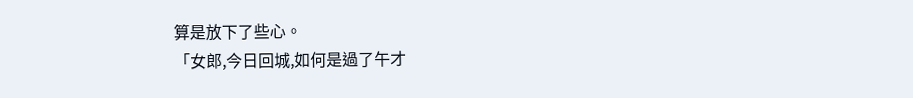算是放下了些心。
「女郎,今日回城,如何是過了午才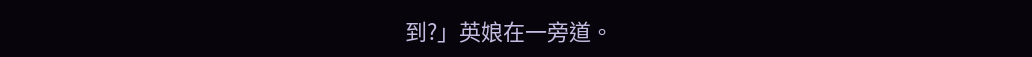到?」英娘在一旁道。